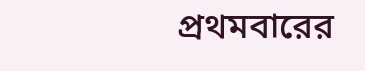প্রথমবারের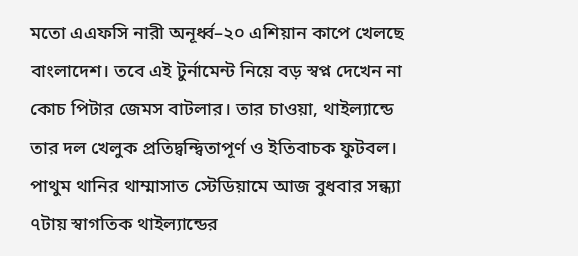মতো এএফসি নারী অনূর্ধ্ব–২০ এশিয়ান কাপে খেলছে বাংলাদেশ। তবে এই টুর্নামেন্ট নিয়ে বড় স্বপ্ন দেখেন না কোচ পিটার জেমস বাটলার। তার চাওয়া, থাইল্যান্ডে তার দল খেলুক প্রতিদ্বন্দ্বিতাপূর্ণ ও ইতিবাচক ফুটবল। পাথুম থানির থাম্মাসাত স্টেডিয়ামে আজ বুধবার সন্ধ্যা ৭টায় স্বাগতিক থাইল্যান্ডের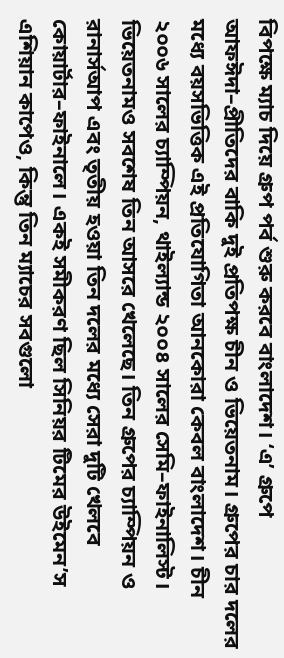বিপক্ষে ম্যাচ দিয়ে গ্রুপ পর্ব শুরু করবে বাংলাদেশ। ‘এ’ গ্রুপে আফঈদা–প্রীতিদের বাকি দুই প্রতিপক্ষ চীন ও ভিয়েতনাম। গ্রুপের চার দলের মধ্যে বয়সভিত্তিক এই প্রতিযোগিতা আনকোরা কেবল বাংলাদেশ। চীন ২০০৬ সালের চ্যাম্পিয়ন, থাইল্যান্ড ২০০৪ সালের সেমি–ফাইনালিস্ট। ভিয়েতনামও সবশেষ তিন আসরে খেলেছে। তিন গ্রুপের চ্যাম্পিয়ন ও রানার্সআপ এবং তৃতীয় হওয়া তিন দলের মধ্যে সেরা দুটি খেলবে কোয়ার্টার–ফাইনালে। একই সমীকরণ ছিল সিনিয়র টিমের উইমেন’স এশিয়ান কাপেও, কিন্তু তিন ম্যাচের সবগুলো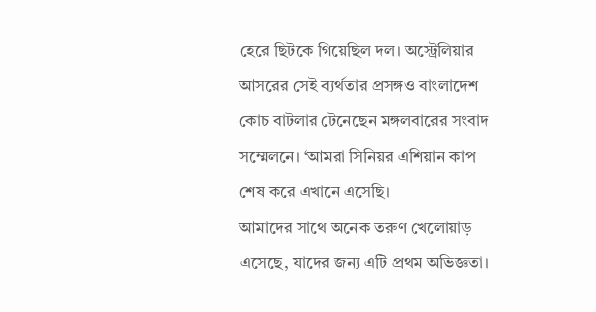হেরে ছিটকে গিয়েছিল দল। অস্ট্রেলিয়ার আসরের সেই ব্যর্থতার প্রসঙ্গও বাংলাদেশ কোচ বাটলার টেনেছেন মঙ্গলবারের সংবাদ সম্মেলনে। ‘আমরা সিনিয়র এশিয়ান কাপ শেষ করে এখানে এসেছি।
আমাদের সাথে অনেক তরুণ খেলোয়াড় এসেছে, যাদের জন্য এটি প্রথম অভিজ্ঞতা।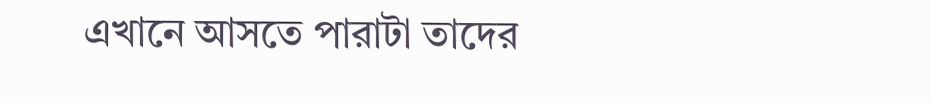এখানে আসতে পারাটা তাদের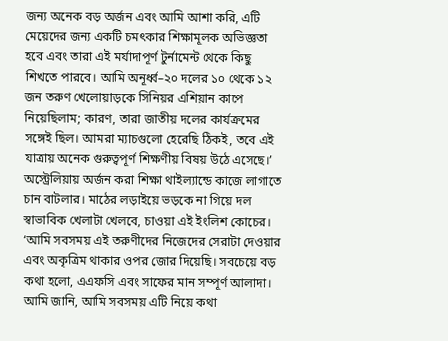জন্য অনেক বড় অর্জন এবং আমি আশা করি, এটি মেয়েদের জন্য একটি চমৎকার শিক্ষামূলক অভিজ্ঞতা হবে এবং তারা এই মর্যাদাপূর্ণ টুর্নামেন্ট থেকে কিছু শিখতে পারবে। আমি অনূর্ধ্ব–২০ দলের ১০ থেকে ১২ জন তরুণ খেলোয়াড়কে সিনিয়র এশিয়ান কাপে নিয়েছিলাম; কারণ, তারা জাতীয় দলের কার্যক্রমের সঙ্গেই ছিল। আমরা ম্যাচগুলো হেরেছি ঠিকই, তবে এই যাত্রায় অনেক গুরুত্বপূর্ণ শিক্ষণীয় বিষয় উঠে এসেছে।’ অস্ট্রেলিয়ায় অর্জন করা শিক্ষা থাইল্যান্ডে কাজে লাগাতে চান বাটলার। মাঠের লড়াইয়ে ভড়কে না গিয়ে দল স্বাভাবিক খেলাটা খেলবে, চাওয়া এই ইংলিশ কোচের।
‘আমি সবসময় এই তরুণীদের নিজেদের সেরাটা দেওয়ার এবং অকৃত্রিম থাকার ওপর জোর দিয়েছি। সবচেয়ে বড় কথা হলো, এএফসি এবং সাফের মান সম্পূর্ণ আলাদা। আমি জানি, আমি সবসময় এটি নিয়ে কথা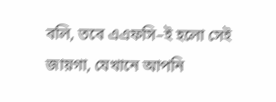বলি, তবে এএফসি–ই হলো সেই জায়গা, যেখানে আপনি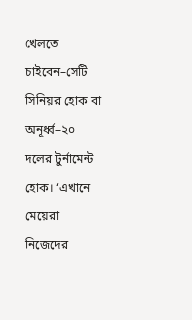খেলতে চাইবেন–সেটি সিনিয়র হোক বা অনূর্ধ্ব–২০ দলের টুর্নামেন্ট হোক। ‘এখানে মেয়েরা নিজেদের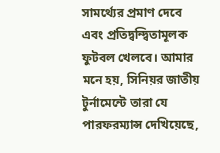সামর্থ্যের প্রমাণ দেবে এবং প্রতিদ্বন্দ্বিতামূলক ফুটবল খেলবে। আমার মনে হয়, সিনিয়র জাতীয় টুর্নামেন্টে তারা যে পারফরম্যান্স দেখিয়েছে,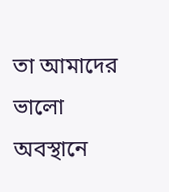তা আমাদের ভালো অবস্থানে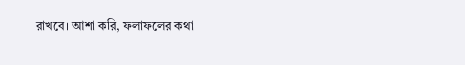রাখবে। আশা করি, ফলাফলের কথা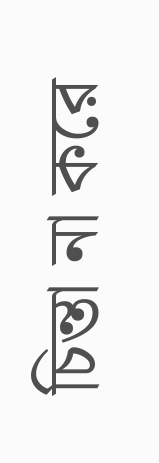চিন্তা না করে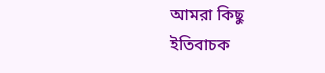আমরা কিছু ইতিবাচক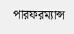পারফরম্যান্স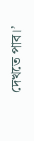দেখতে পাব।’